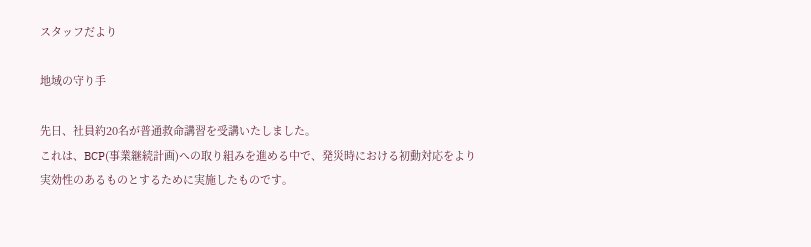スタッフだより

地域の守り手

先日、社員約20名が普通救命講習を受講いたしました。
これは、BCP(事業継続計画)への取り組みを進める中で、発災時における初動対応をより実効性のあるものとするために実施したものです。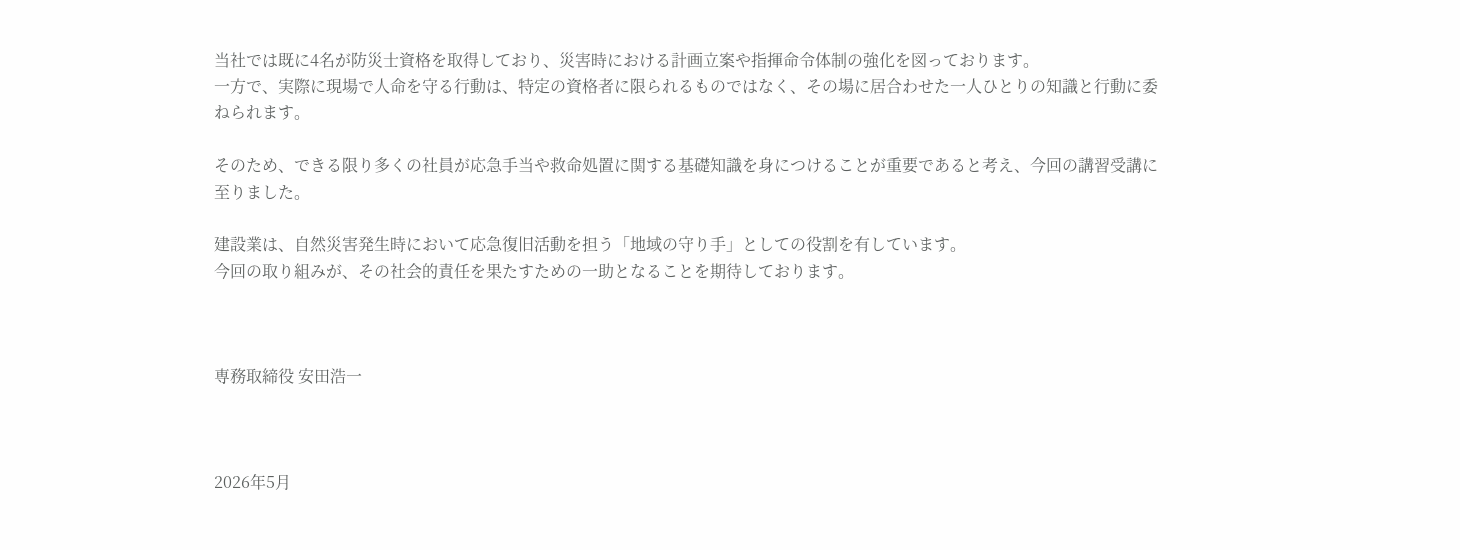当社では既に4名が防災士資格を取得しており、災害時における計画立案や指揮命令体制の強化を図っております。
一方で、実際に現場で人命を守る行動は、特定の資格者に限られるものではなく、その場に居合わせた一人ひとりの知識と行動に委ねられます。

そのため、できる限り多くの社員が応急手当や救命処置に関する基礎知識を身につけることが重要であると考え、今回の講習受講に至りました。

建設業は、自然災害発生時において応急復旧活動を担う「地域の守り手」としての役割を有しています。
今回の取り組みが、その社会的責任を果たすための一助となることを期待しております。



専務取締役 安田浩一



2026年5月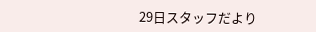29日スタッフだより